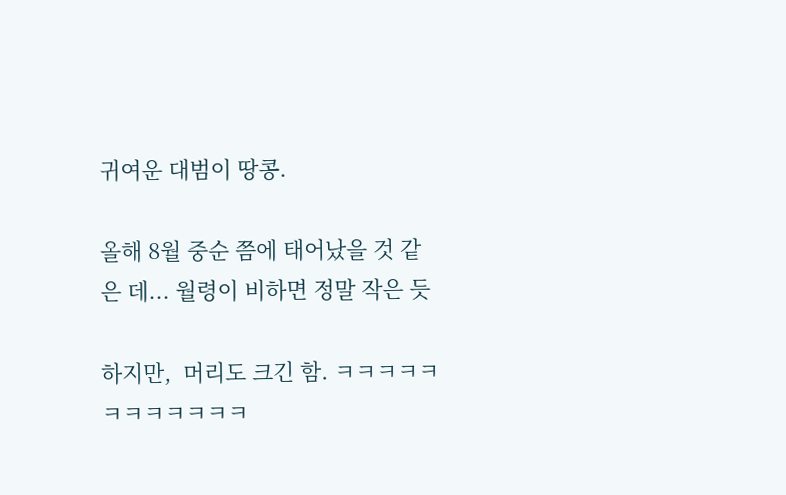귀여운 대범이 땅콩.

올해 8월 중순 쯤에 태어났을 것 같은 데... 월령이 비하면 정말 작은 듯

하지만,  머리도 크긴 함. ㅋㅋㅋㅋㅋㅋㅋㅋㅋㅋㅋㅋ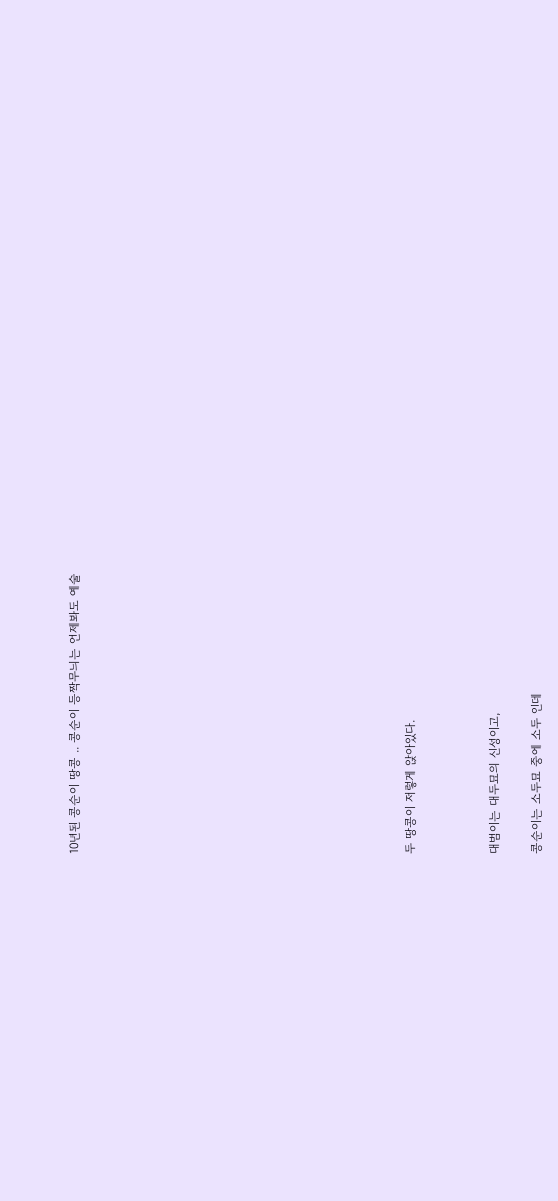10년된 콩순이 땅콩 .. 콩순이 등짝무늬는 언제봐도 예술















두 땅콩이 저렇게 앉아있다.



대범이는 대두묘의 신성이고,

콩순이는 소두묘 중에 소두 인데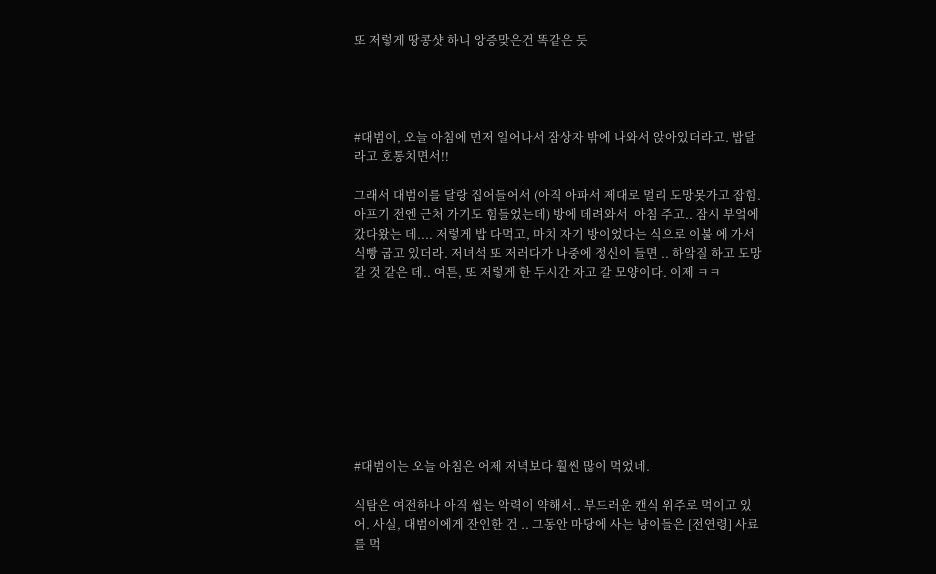또 저렇게 땅콩샷 하니 앙증맞은건 똑같은 듯




#대범이, 오늘 아침에 먼저 일어나서 잠상자 밖에 나와서 앉아있더라고. 밥달라고 호통치면서!!

그래서 대범이를 달랑 집어들어서 (아직 아파서 제대로 멀리 도망못가고 잡힘. 아프기 전엔 근처 가기도 힘들었는데) 방에 데려와서  아침 주고.. 잠시 부엌에 갔다왔는 데.... 저렇게 밥 다먹고, 마치 자기 방이었다는 식으로 이불 에 가서 식빵 굽고 있더라. 저녀석 또 저러다가 나중에 정신이 들면 .. 하앜질 하고 도망갈 것 같은 데.. 여튼, 또 저렇게 한 두시간 자고 갈 모양이다. 이제 ㅋㅋ









#대범이는 오늘 아침은 어제 저녁보다 훨씬 많이 먹었네.

식탐은 여전하나 아직 씹는 악력이 약해서.. 부드러운 캔식 위주로 먹이고 있어. 사실, 대범이에게 잔인한 건 .. 그동안 마당에 사는 냥이들은 [전연령] 사료를 먹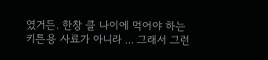였거든. 한창 클 나이에 먹어야 하는 키튼용 사료가 아니라 ... 그래서 그런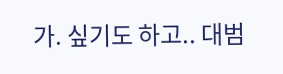가. 싶기도 하고.. 대범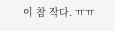이 참 작다. ㅠㅠ